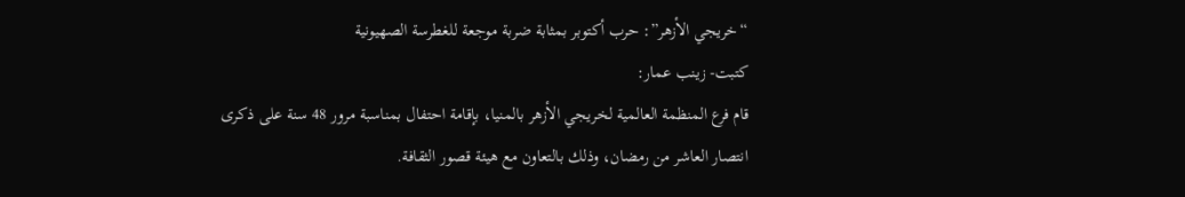“خريجي الأزهر”: حرب أكتوبر بمثابة ضربة موجعة للغطرسة الصهيونية
كتبت- زينب عمار:
قام فرع المنظمة العالمية لخريجي الأزهر بالمنيا، بإقامة احتفال بمناسبة مرور 48 سنة على ذكرى انتصار العاشر من رمضان، وذلك بالتعاون مع هيئة قصور الثقافة.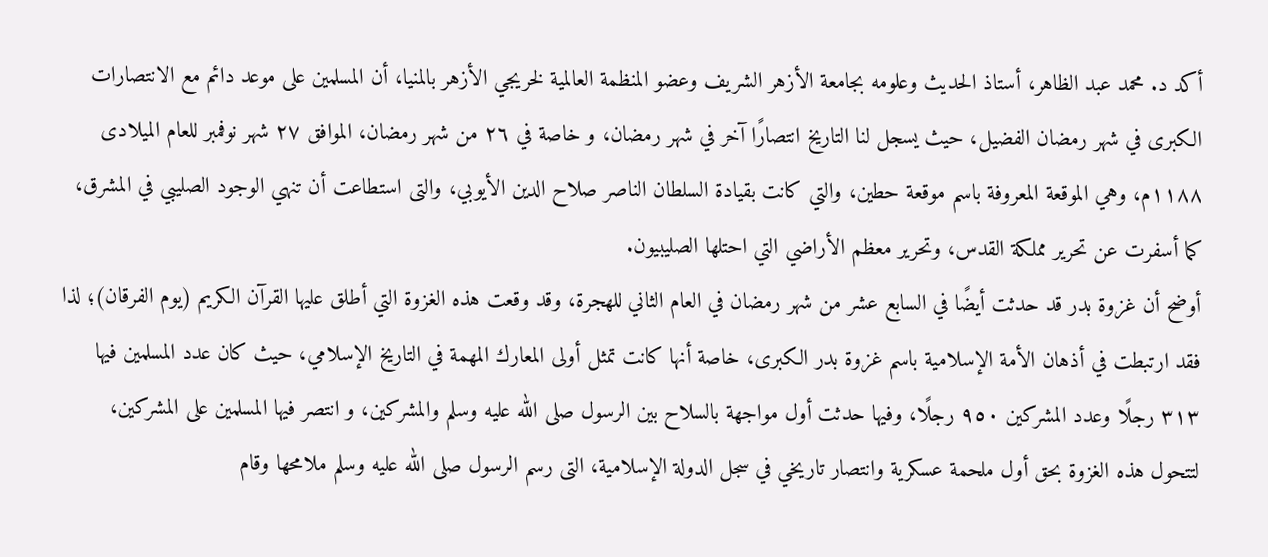أكد د. محمد عبد الظاهر، أستاذ الحديث وعلومه بجامعة الأزهر الشريف وعضو المنظمة العالمية لخريجي الأزهر بالمنيا، أن المسلمين على موعد دائم مع الانتصارات الكبرى في شهر رمضان الفضيل، حيث يسجل لنا التاريخ انتصارًا آخر في شهر رمضان، و خاصة في ٢٦ من شهر رمضان، الموافق ٢٧ شهر نوفمبر للعام الميلادى ١١٨٨م، وهي الموقعة المعروفة باسم موقعة حطين، والتي كانت بقيادة السلطان الناصر صلاح الدين الأيوبي، والتى استطاعت أن تنهي الوجود الصليبي في المشرق، كما أسفرت عن تحرير مملكة القدس، وتحرير معظم الأراضي التي احتلها الصليبيون.
أوضح أن غزوة بدر قد حدثت أيضًا في السابع عشر من شهر رمضان في العام الثاني للهجرة، وقد وقعت هذه الغزوة التي أطلق عليها القرآن الكريم (يوم الفرقان)؛ لذا فقد ارتبطت في أذهان الأمة الإسلامية باسم غزوة بدر الكبرى، خاصة أنها كانت تمثل أولى المعارك المهمة في التاريخ الإسلامي، حيث كان عدد المسلمين فيها ٣١٣ رجلًا وعدد المشركين ٩٥٠ رجلًا، وفيها حدثت أول مواجهة بالسلاح بين الرسول صلى الله عليه وسلم والمشركين، و انتصر فيها المسلمين على المشركين، لتتحول هذه الغزوة بحق أول ملحمة عسكرية وانتصار تاريخي في سجل الدولة الإسلامية، التى رسم الرسول صلى الله عليه وسلم ملامحها وقام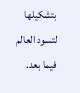بتشكيلها لتسود العالم فيما بعد.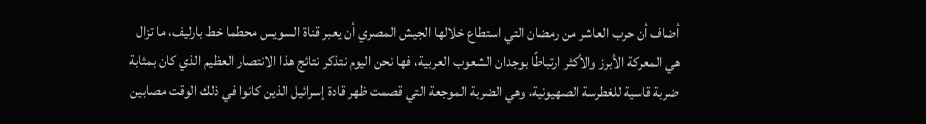أضاف أن حرب العاشر من رمضان التي استطاع خلالها الجيش المصري أن يعبر قناة السويس محطما خط بارليف، ما تزال هي المعركة الأبرز والأكثر ارتباطًا بوجدان الشعوب العربية، فها نحن اليوم نتذكر نتائج هذا الانتصار العظيم الذي كان بمثابة ضربة قاسية للغطرسة الصهيونية، وهي الضربة الموجعة التي قصمت ظهر قادة إسرائيل الذين كانوا في ذلك الوقت مصابين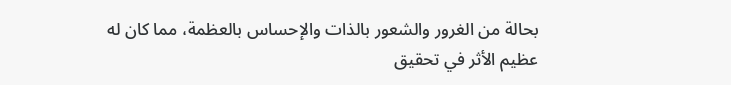بحالة من الغرور والشعور بالذات والإحساس بالعظمة، مما كان له عظيم الأثر في تحقيق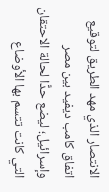الانتصار الذي مهد الطريق لتوقيع اتفاق كامب ديفيد بين مصر وإسرائيل؛ ليضع حدًّا لحالة الاحتقان التي كانت تتسم بها الأوضاع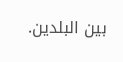بين البلدين.